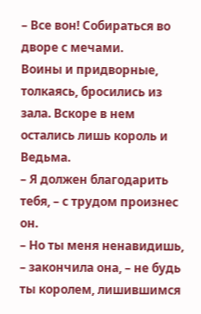– Все вон! Собираться во дворе с мечами.
Воины и придворные, толкаясь, бросились из зала. Вскоре в нем остались лишь король и Ведьма.
– Я должен благодарить тебя, – с трудом произнес он.
– Но ты меня ненавидишь, – закончила она, – не будь ты королем, лишившимся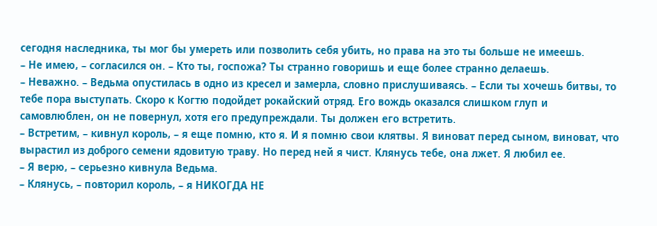сегодня наследника, ты мог бы умереть или позволить себя убить, но права на это ты больше не имеешь.
– Не имею, – согласился он. – Кто ты, госпожа? Ты странно говоришь и еще более странно делаешь.
– Неважно. – Ведьма опустилась в одно из кресел и замерла, словно прислушиваясь. – Если ты хочешь битвы, то тебе пора выступать. Скоро к Когтю подойдет рокайский отряд. Его вождь оказался слишком глуп и самовлюблен, он не повернул, хотя его предупреждали. Ты должен его встретить.
– Встретим, – кивнул король, – я еще помню, кто я. И я помню свои клятвы. Я виноват перед сыном, виноват, что вырастил из доброго семени ядовитую траву. Но перед ней я чист. Клянусь тебе, она лжет. Я любил ее.
– Я верю, – серьезно кивнула Ведьма.
– Клянусь, – повторил король, – я НИКОГДА НЕ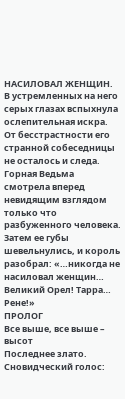НАСИЛОВАЛ ЖЕНЩИН.
В устремленных на него серых глазах вспыхнула ослепительная искра. От бесстрастности его странной собеседницы не осталось и следа. Горная Ведьма смотрела вперед невидящим взглядом только что разбуженного человека. Затем ее губы шевельнулись, и король разобрал: «…никогда не насиловал женщин… Великий Орел! Тарра… Рене!»
ПРОЛОГ
Все выше, все выше – высот
Последнее злато.
Сновидческий голос: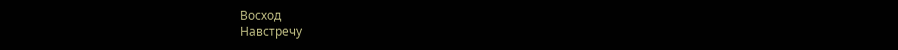Восход
Навстречу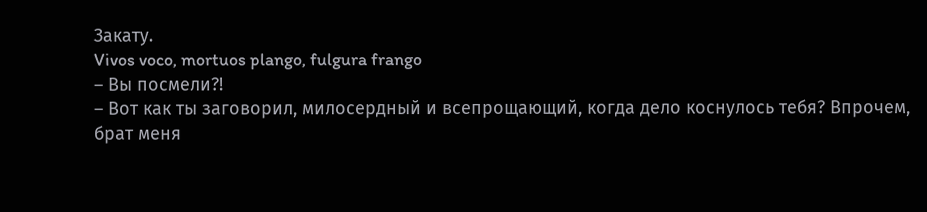Закату.
Vivos voco, mortuos plango, fulgura frango
– Вы посмели?!
– Вот как ты заговорил, милосердный и всепрощающий, когда дело коснулось тебя? Впрочем, брат меня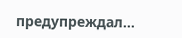предупреждал…